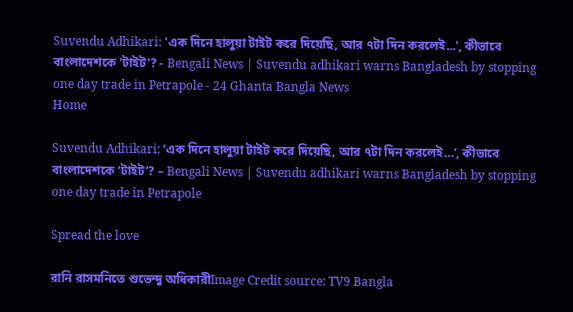Suvendu Adhikari: 'এক দিনে হালুয়া টাইট করে দিয়েছি, আর ৭টা দিন করলেই...', কীভাবে বাংলাদেশকে 'টাইট'? - Bengali News | Suvendu adhikari warns Bangladesh by stopping one day trade in Petrapole - 24 Ghanta Bangla News
Home

Suvendu Adhikari: ‘এক দিনে হালুয়া টাইট করে দিয়েছি, আর ৭টা দিন করলেই…’, কীভাবে বাংলাদেশকে ‘টাইট’? – Bengali News | Suvendu adhikari warns Bangladesh by stopping one day trade in Petrapole

Spread the love

রানি রাসমনিতে শুভেন্দু অধিকারীImage Credit source: TV9 Bangla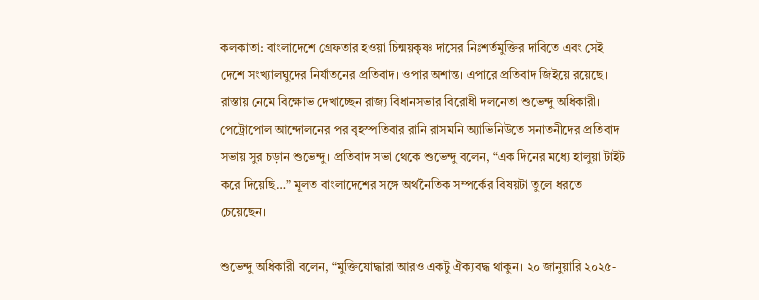কলকাতা: বাংলাদেশে গ্রেফতার হওয়া চিন্ময়কৃষ্ণ দাসের নিঃশর্তমুক্তির দাবিতে এবং সেই দেশে সংখ্যালঘুদের নির্যাতনের প্রতিবাদ। ওপার অশান্ত। এপারে প্রতিবাদ জিইয়ে রয়েছে। রাস্তায় নেমে বিক্ষোভ দেখাচ্ছেন রাজ্য বিধানসভার বিরোধী দলনেতা শুভেন্দু অধিকারী। পেট্রোপোল আন্দোলনের পর বৃহস্পতিবার রানি রাসমনি অ্যাভিনিউতে সনাতনীদের প্রতিবাদ সভায় সুর চড়ান শুভেন্দু। প্রতিবাদ সভা থেকে শুভেন্দু বলেন, “এক দিনের মধ্যে হালুয়া টাইট করে দিয়েছি…” মূলত বাংলাদেশের সঙ্গে অর্থনৈতিক সম্পর্কের বিষয়টা তুলে ধরতে চেয়েছেন।

শুভেন্দু অধিকারী বলেন, “মুক্তিযোদ্ধারা আরও একটু ঐক্যবদ্ধ থাকুন। ২০ জানুয়ারি ২০২৫-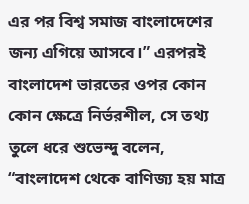এর পর বিশ্ব সমাজ বাংলাদেশের জন্য এগিয়ে আসবে।” এরপরই বাংলাদেশ ভারতের ওপর কোন কোন ক্ষেত্রে নির্ভরশীল, সে তথ্য তুলে ধরে শুভেন্দু বলেন, “বাংলাদেশ থেকে বাণিজ্য হয় মাত্র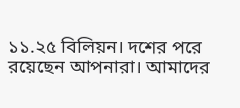১১.২৫ বিলিয়ন। দশের পরে রয়েছেন আপনারা। আমাদের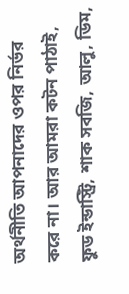অর্থনীতি আপনাদের ওপর নির্ভর করে না। আর আমরা কটন পাঠাই, ফুড ইন্ডাস্ট্রি, শাক সবজি, আলু, ডিম,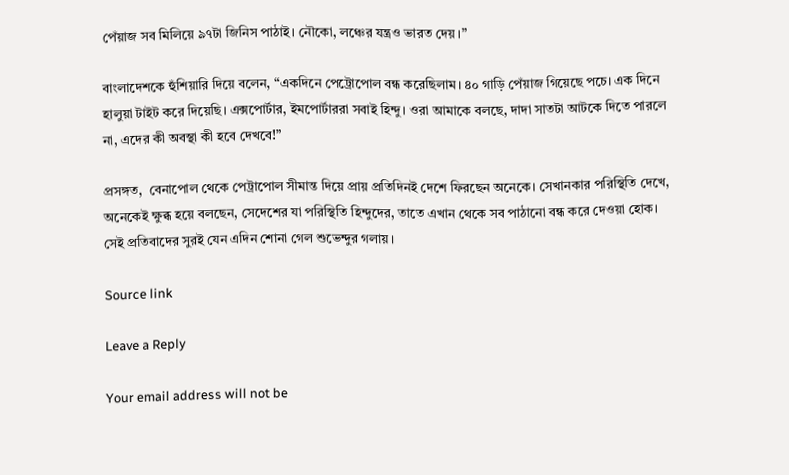পেঁয়াজ সব মিলিয়ে ৯৭টা জিনিস পাঠাই। নৌকো, লঞ্চের যন্ত্রও ভারত দেয়।”

বাংলাদেশকে হুঁশিয়ারি দিয়ে বলেন, “একদিনে পেট্রোপোল বন্ধ করেছিলাম। ৪০ গাড়ি পেঁয়াজ গিয়েছে পচে। এক দিনে হালুয়া টাইট করে দিয়েছি। এক্সপোর্টার, ইমপোর্টাররা সবাই হিন্দু। ওরা আমাকে বলছে, দাদা সাতটা আটকে দিতে পারলে না, এদের কী অবস্থা কী হবে দেখবে!”

প্রসঙ্গত,  বেনাপোল থেকে পেট্রাপোল সীমান্ত দিয়ে প্রায় প্রতিদিনই দেশে ফিরছেন অনেকে। সেখানকার পরিস্থিতি দেখে, অনেকেই ক্ষুব্ধ হয়ে বলছেন, সেদেশের যা পরিস্থিতি হিন্দুদের, তাতে এখান থেকে সব পাঠানো বন্ধ করে দেওয়া হোক। সেই প্রতিবাদের সুরই যেন এদিন শোনা গেল শুভেন্দুর গলায়।

Source link

Leave a Reply

Your email address will not be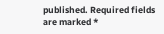published. Required fields are marked *